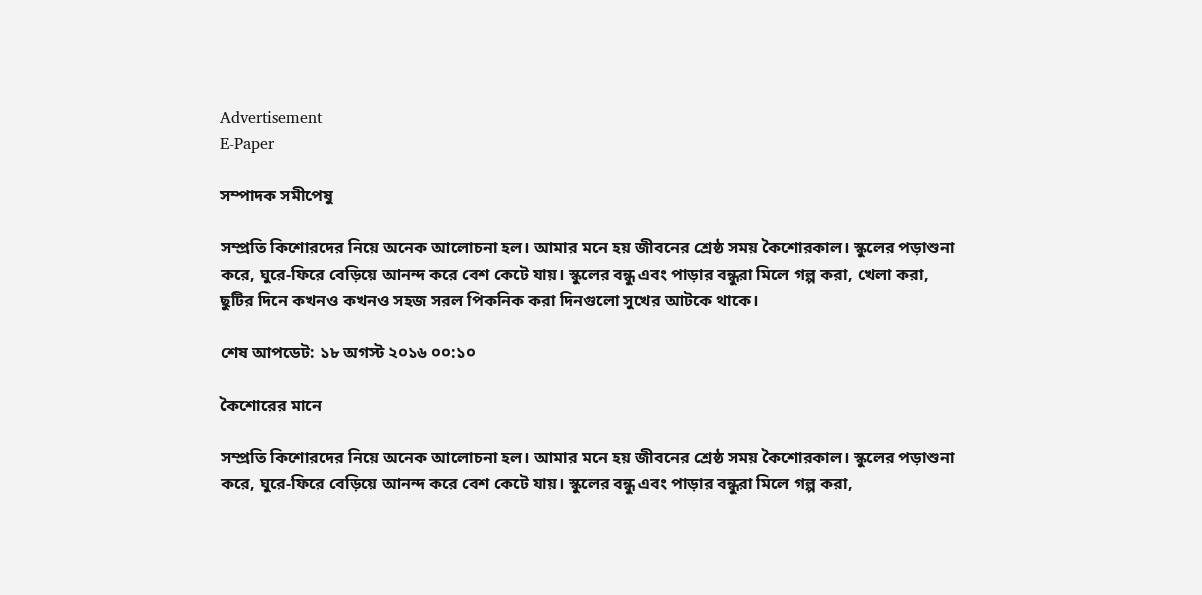Advertisement
E-Paper

সম্পাদক সমীপেষু

সম্প্রতি কিশোরদের নিয়ে অনেক আলোচনা হল। আমার মনে হয় জীবনের শ্রেষ্ঠ সময় কৈশোরকাল। স্কুলের পড়াশুনা করে, ঘুরে-ফিরে বেড়িয়ে আনন্দ করে বেশ কেটে যায়। স্কুলের বন্ধু এবং পাড়ার বন্ধুরা মিলে গল্প করা, খেলা করা, ছুটির দিনে কখনও কখনও সহজ সরল পিকনিক করা দিনগুলো সুখের আটকে থাকে।

শেষ আপডেট: ১৮ অগস্ট ২০১৬ ০০:১০

কৈশোরের মানে

সম্প্রতি কিশোরদের নিয়ে অনেক আলোচনা হল। আমার মনে হয় জীবনের শ্রেষ্ঠ সময় কৈশোরকাল। স্কুলের পড়াশুনা করে, ঘুরে-ফিরে বেড়িয়ে আনন্দ করে বেশ কেটে যায়। স্কুলের বন্ধু এবং পাড়ার বন্ধুরা মিলে গল্প করা,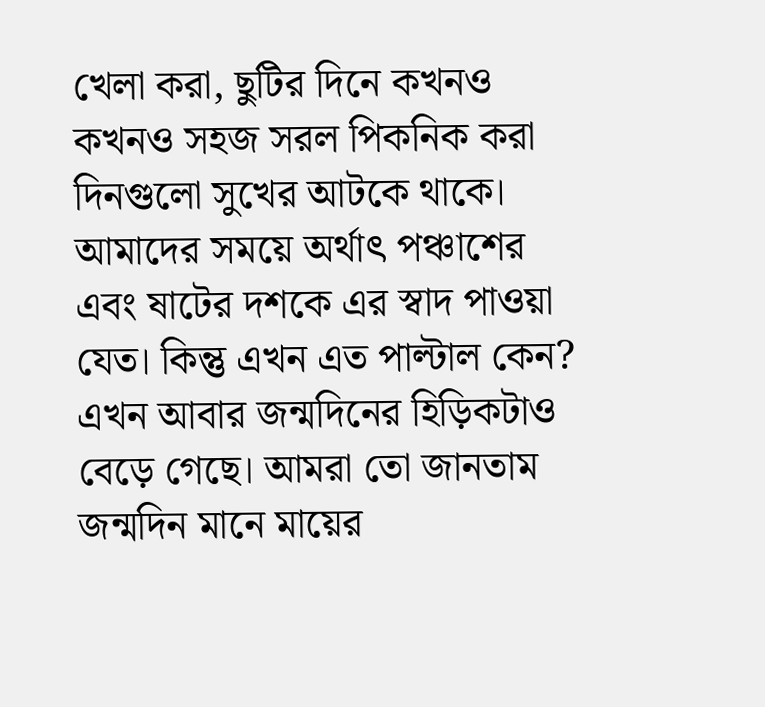খেলা করা, ছুটির দিনে কখনও কখনও সহজ সরল পিকনিক করা দিনগুলো সুখের আটকে থাকে। আমাদের সময়ে অর্থাৎ পঞ্চাশের এবং ষাটের দশকে এর স্বাদ পাওয়া যেত। কিন্তু এখন এত পাল্টাল কেন? এখন আবার জন্মদিনের হিড়িকটাও বেড়ে গেছে। আমরা তো জানতাম জন্মদিন মানে মায়ের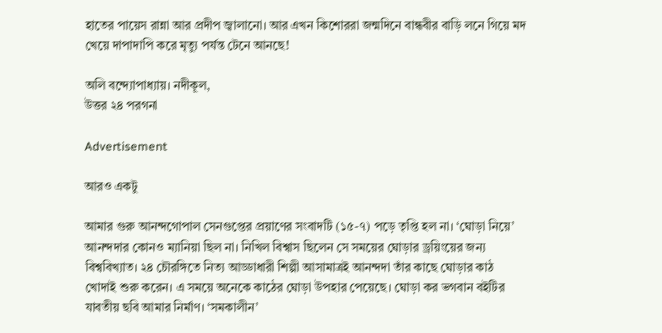হাতের পায়েস রান্না আর প্রদীপ জ্বালানো। আর এখন কিশোররা জন্মদিনে বান্ধবীর বাড়ি লনে গিয়ে মদ খেয়ে দাপাদাপি করে মৃত্যু পর্যন্ত টেনে আনছে!

অলি বন্দ্যোপাধ্যায়। নদীকূল,
উত্তর ২৪ পরগনা

Advertisement

আরও একটু

আমার গুরু আনন্দগোপাল সেনগুপ্তের প্রয়াণের সংবাদটি (১৫-৭) পড়ে তৃপ্তি হল না। ‘ঘোড়া নিয়ে’ আনন্দদার কোনও ম্যানিয়া ছিল না। নিখিল বিশ্বাস ছিলেন সে সময়ের ঘোড়ার ড্রয়িংয়ের জন্য বিশ্ববিখ্যাত। ২৪ চৌরঙ্গিতে নিত্য আড্ডাধারী শিল্পী আসামাত্রই আনন্দদা তাঁর কাছে ঘোড়ার কাঠ খোদাই শুরু করেন। এ সময়ে অনেকে কাঠের ঘোড়া উপহার পেয়েছে। ঘোড়া কর ভগবান বইটির যাবতীয় ছবি আমার নির্মাণ। ‘সমকালীন’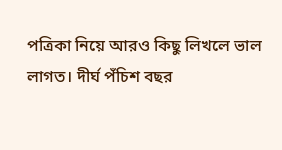পত্রিকা নিয়ে আরও কিছু লিখলে ভাল লাগত। দীর্ঘ পঁচিশ বছর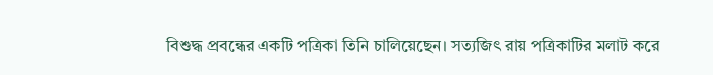বিশুদ্ধ প্রবন্ধের একটি পত্রিকা তিনি চালিয়েছেন। সত্যজিৎ রায় পত্রিকাটির মলাট করে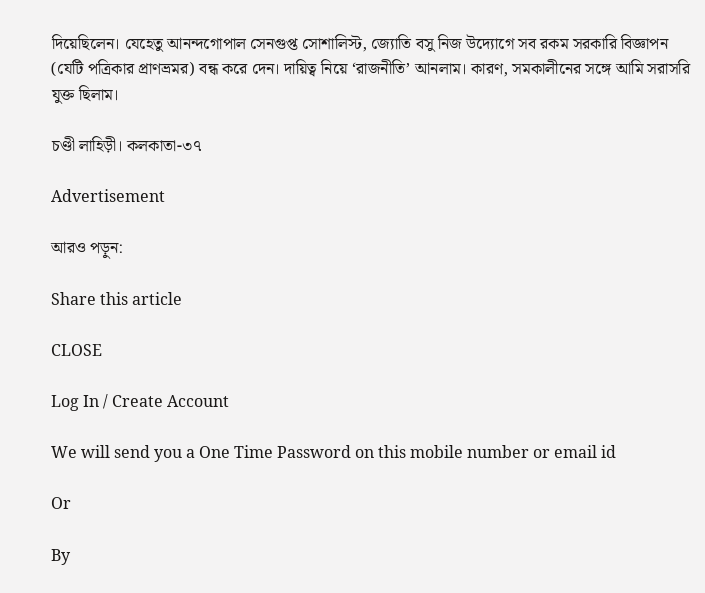দিয়েছিলেন। যেহেতু আনন্দগোপাল সেনগুপ্ত সোশালিস্ট, জ্যোতি বসু নিজ উদ্যোগে সব রকম সরকারি বিজ্ঞাপন (যেটি পত্রিকার প্রাণভ্রমর) বন্ধ করে দেন। দায়িত্ব নিয়ে ‘রাজনীতি’ আনলাম। কারণ, সমকালীনের সঙ্গে আমি সরাসরি যুক্ত ছিলাম।

চণ্ডী লাহিড়ী। কলকাতা-৩৭

Advertisement

আরও পড়ুন:

Share this article

CLOSE

Log In / Create Account

We will send you a One Time Password on this mobile number or email id

Or

By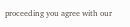proceeding you agree with our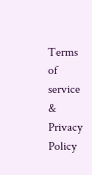Terms of service & Privacy Policy